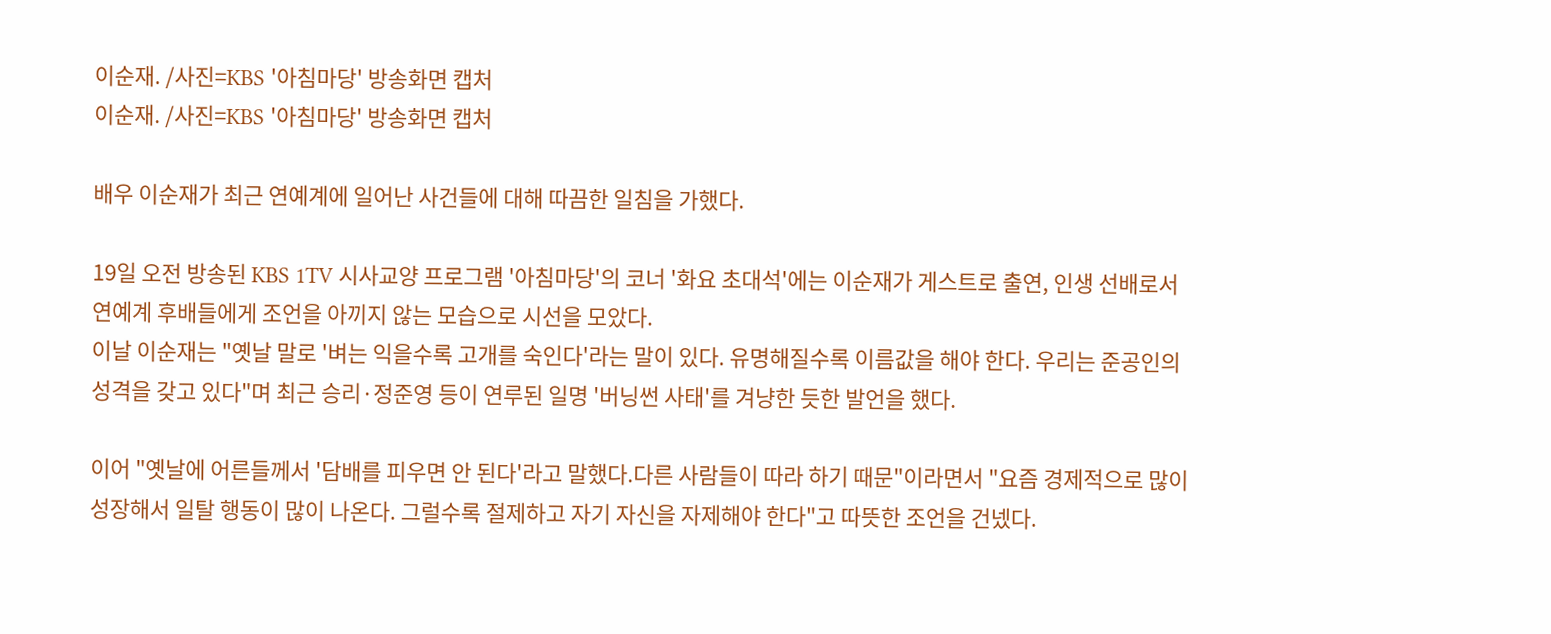이순재. /사진=KBS '아침마당' 방송화면 캡처
이순재. /사진=KBS '아침마당' 방송화면 캡처

배우 이순재가 최근 연예계에 일어난 사건들에 대해 따끔한 일침을 가했다.

19일 오전 방송된 KBS 1TV 시사교양 프로그램 '아침마당'의 코너 '화요 초대석'에는 이순재가 게스트로 출연, 인생 선배로서 연예계 후배들에게 조언을 아끼지 않는 모습으로 시선을 모았다.
이날 이순재는 "옛날 말로 '벼는 익을수록 고개를 숙인다'라는 말이 있다. 유명해질수록 이름값을 해야 한다. 우리는 준공인의 성격을 갖고 있다"며 최근 승리·정준영 등이 연루된 일명 '버닝썬 사태'를 겨냥한 듯한 발언을 했다.

이어 "옛날에 어른들께서 '담배를 피우면 안 된다'라고 말했다.다른 사람들이 따라 하기 때문"이라면서 "요즘 경제적으로 많이 성장해서 일탈 행동이 많이 나온다. 그럴수록 절제하고 자기 자신을 자제해야 한다"고 따뜻한 조언을 건넸다.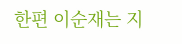한편 이순재는 지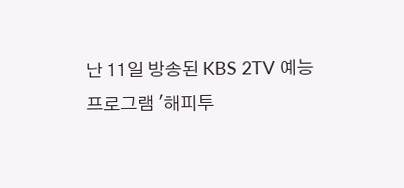난 11일 방송된 KBS 2TV 예능프로그램 '해피투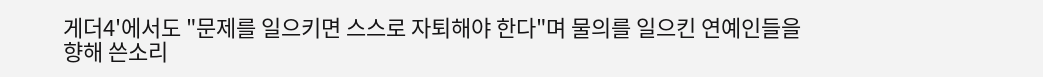게더4'에서도 "문제를 일으키면 스스로 자퇴해야 한다"며 물의를 일으킨 연예인들을 향해 쓴소리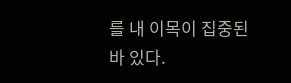를 내 이목이 집중된 바 있다.